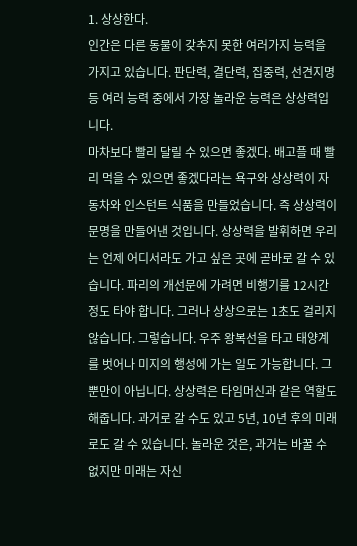1. 상상한다.
인간은 다른 동물이 갖추지 못한 여러가지 능력을 가지고 있습니다. 판단력, 결단력, 집중력, 선견지명 등 여러 능력 중에서 가장 놀라운 능력은 상상력입니다.
마차보다 빨리 달릴 수 있으면 좋겠다. 배고플 때 빨리 먹을 수 있으면 좋겠다라는 욕구와 상상력이 자동차와 인스턴트 식품을 만들었습니다. 즉 상상력이 문명을 만들어낸 것입니다. 상상력을 발휘하면 우리는 언제 어디서라도 가고 싶은 곳에 곧바로 갈 수 있습니다. 파리의 개선문에 가려면 비행기를 12시간정도 타야 합니다. 그러나 상상으로는 1초도 걸리지 않습니다. 그렇습니다. 우주 왕복선을 타고 태양계를 벗어나 미지의 행성에 가는 일도 가능합니다. 그 뿐만이 아닙니다. 상상력은 타임머신과 같은 역할도 해줍니다. 과거로 갈 수도 있고 5년, 10년 후의 미래로도 갈 수 있습니다. 놀라운 것은, 과거는 바꿀 수 없지만 미래는 자신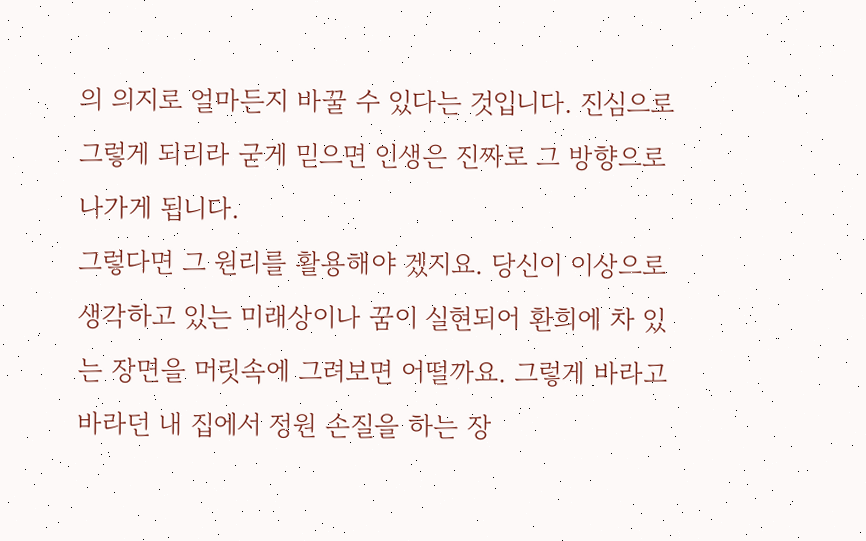의 의지로 얼마든지 바꿀 수 있다는 것입니다. 진심으로 그렇게 되리라 굳게 믿으면 인생은 진짜로 그 방향으로 나가게 됩니다.
그렇다면 그 원리를 활용해야 겠지요. 당신이 이상으로 생각하고 있는 미래상이나 꿈이 실현되어 환희에 차 있는 장면을 머릿속에 그려보면 어떨까요. 그렇게 바라고 바라던 내 집에서 정원 손질을 하는 장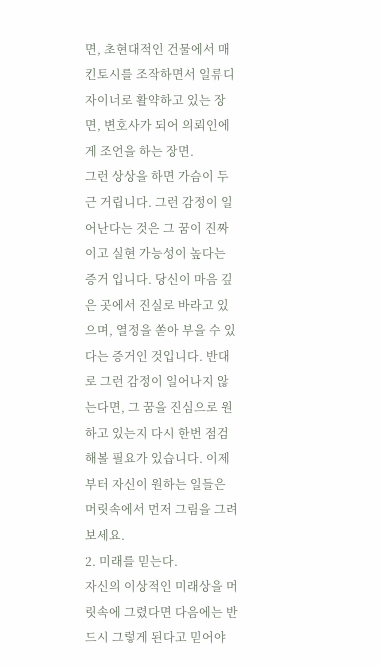면, 초현대적인 건물에서 매킨토시를 조작하면서 일류디자이너로 활약하고 있는 장면, 변호사가 되어 의뢰인에게 조언을 하는 장면.
그런 상상을 하면 가슴이 두근 거립니다. 그런 감정이 일어난다는 것은 그 꿈이 진짜이고 실현 가능성이 높다는 증거 입니다. 당신이 마음 깊은 곳에서 진실로 바라고 있으며, 열정을 쏟아 부을 수 있다는 증거인 것입니다. 반대로 그런 감정이 일어나지 않는다면, 그 꿈을 진심으로 원하고 있는지 다시 한번 점검해볼 필요가 있습니다. 이제부터 자신이 원하는 일들은 머릿속에서 먼저 그림을 그려보세요.
2. 미래를 믿는다.
자신의 이상적인 미래상을 머릿속에 그렸다면 다음에는 반드시 그렇게 된다고 믿어야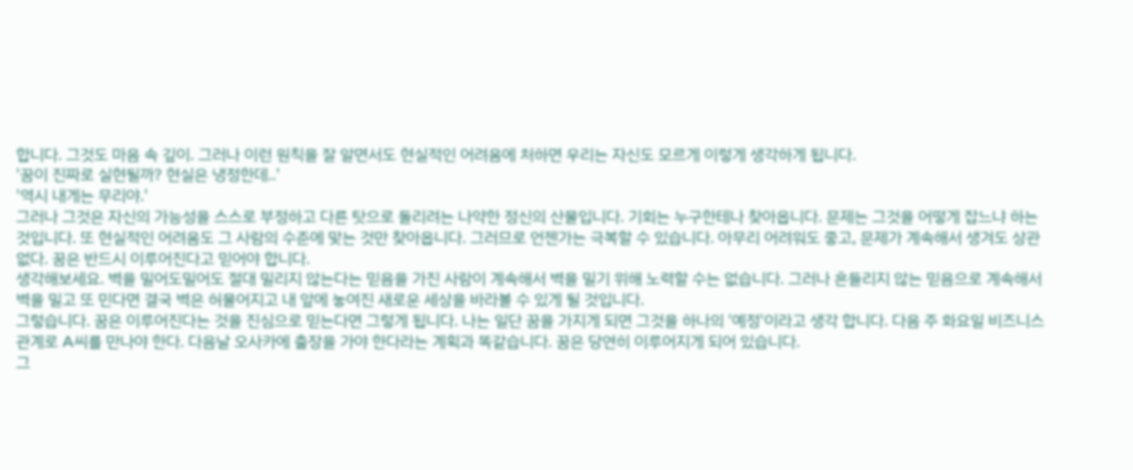합니다. 그것도 마음 속 깊이. 그러나 이런 원칙을 잘 알면서도 현실적인 어려움에 처하면 우리는 자신도 모르게 이렇게 생각하게 됩니다.
'꿈이 진짜로 실현될까? 현실은 냉정한데..'
'역시 내게는 무리야.'
그러나 그것은 자신의 가능성을 스스로 부정하고 다른 탓으로 돌리려는 나약한 정신의 산물입니다. 기회는 누구한테나 찾아옵니다. 문제는 그것을 어떻게 잡느냐 하는 것입니다. 또 현실적인 어려움도 그 사람의 수준에 맞는 것만 찾아옵니다. 그러므로 언젠가는 극복할 수 있습니다. 아무리 어려워도 좋고, 문제가 계속해서 생겨도 상관 없다. 꿈은 반드시 이루어진다고 믿어야 합니다.
생각해보세요. 벽을 밀어도밀어도 절대 밀리지 않는다는 믿음을 가진 사람이 계속해서 벽을 밀기 위해 노력할 수는 없습니다. 그러나 흔들리지 않는 믿음으로 계속해서 벽을 밀고 또 민다면 결국 벽은 허물어지고 내 앞에 놓여진 새로운 세상을 바라볼 수 있게 될 것입니다.
그렇습니다. 꿈은 이루어진다는 것을 진심으로 믿는다면 그렇게 됩니다. 나는 일단 꿈을 가지게 되면 그것을 하나의 '예정'이라고 생각 합니다. 다음 주 화요일 비즈니스 관계로 A씨를 만나야 한다. 다음날 오사카에 출장을 가야 한다라는 계획과 똑같습니다. 꿈은 당연히 이루어지게 되어 있습니다.
그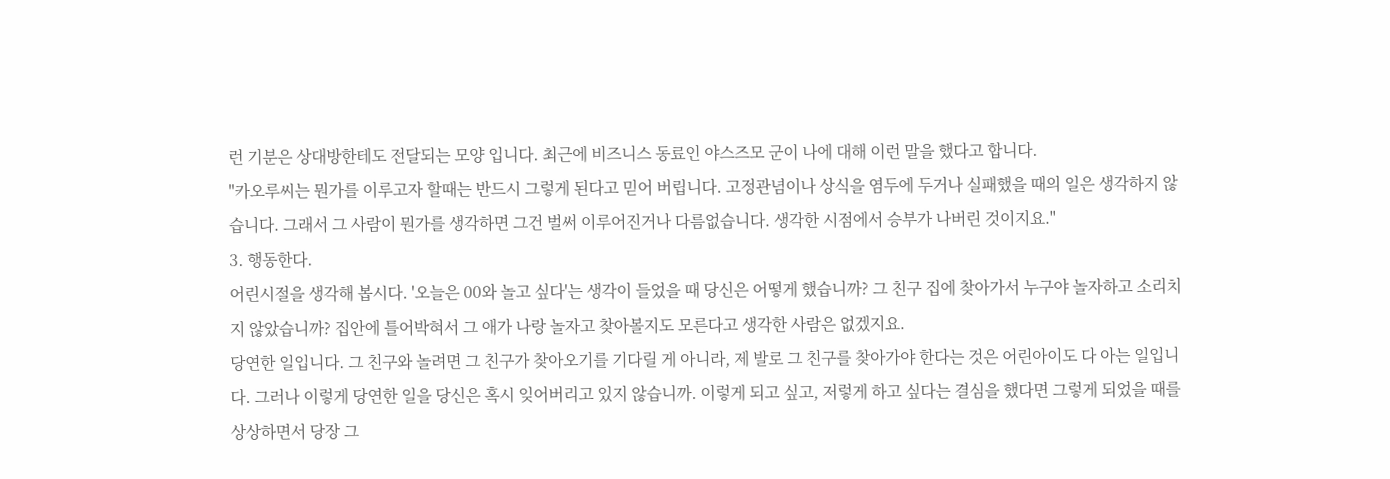런 기분은 상대방한테도 전달되는 모양 입니다. 최근에 비즈니스 동료인 야스즈모 군이 나에 대해 이런 말을 했다고 합니다.
"카오루씨는 뭔가를 이루고자 할때는 반드시 그렇게 된다고 믿어 버립니다. 고정관념이나 상식을 염두에 두거나 실패했을 때의 일은 생각하지 않습니다. 그래서 그 사람이 뭔가를 생각하면 그건 벌써 이루어진거나 다름없습니다. 생각한 시점에서 승부가 나버린 것이지요."
3. 행동한다.
어린시절을 생각해 봅시다. '오늘은 00와 놀고 싶다'는 생각이 들었을 때 당신은 어떻게 했습니까? 그 친구 집에 찾아가서 누구야 놀자하고 소리치지 않았습니까? 집안에 틀어박혀서 그 애가 나랑 놀자고 찾아볼지도 모른다고 생각한 사람은 없겠지요.
당연한 일입니다. 그 친구와 놀려면 그 친구가 찾아오기를 기다릴 게 아니라, 제 발로 그 친구를 찾아가야 한다는 것은 어린아이도 다 아는 일입니다. 그러나 이렇게 당연한 일을 당신은 혹시 잊어버리고 있지 않습니까. 이렇게 되고 싶고, 저렇게 하고 싶다는 결심을 했다면 그렇게 되었을 때를 상상하면서 당장 그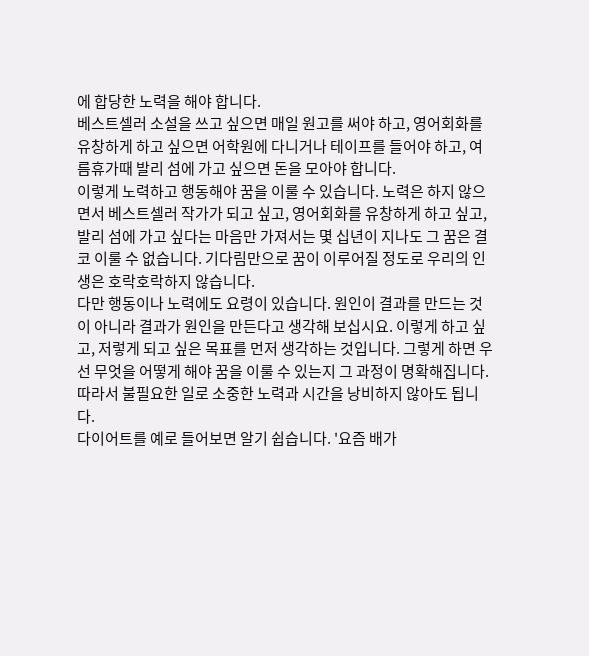에 합당한 노력을 해야 합니다.
베스트셀러 소설을 쓰고 싶으면 매일 원고를 써야 하고, 영어회화를 유창하게 하고 싶으면 어학원에 다니거나 테이프를 들어야 하고, 여름휴가때 발리 섬에 가고 싶으면 돈을 모아야 합니다.
이렇게 노력하고 행동해야 꿈을 이룰 수 있습니다. 노력은 하지 않으면서 베스트셀러 작가가 되고 싶고, 영어회화를 유창하게 하고 싶고, 발리 섬에 가고 싶다는 마음만 가져서는 몇 십년이 지나도 그 꿈은 결코 이룰 수 없습니다. 기다림만으로 꿈이 이루어질 정도로 우리의 인생은 호락호락하지 않습니다.
다만 행동이나 노력에도 요령이 있습니다. 원인이 결과를 만드는 것이 아니라 결과가 원인을 만든다고 생각해 보십시요. 이렇게 하고 싶고, 저렇게 되고 싶은 목표를 먼저 생각하는 것입니다. 그렇게 하면 우선 무엇을 어떻게 해야 꿈을 이룰 수 있는지 그 과정이 명확해집니다. 따라서 불필요한 일로 소중한 노력과 시간을 낭비하지 않아도 됩니다.
다이어트를 예로 들어보면 알기 쉽습니다. '요즘 배가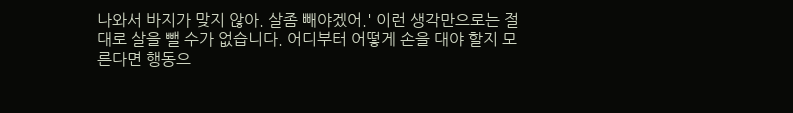나와서 바지가 맞지 않아. 살좀 빼야겠어.' 이런 생각만으로는 절대로 살을 뺄 수가 없습니다. 어디부터 어떻게 손을 대야 할지 모른다면 행동으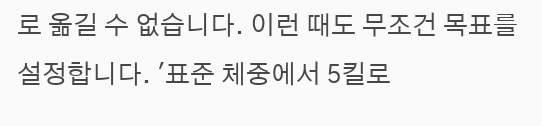로 옮길 수 없습니다. 이런 때도 무조건 목표를 설정합니다. '표준 체중에서 5킬로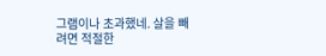그램이나 초과했네. 살을 빼려면 적절한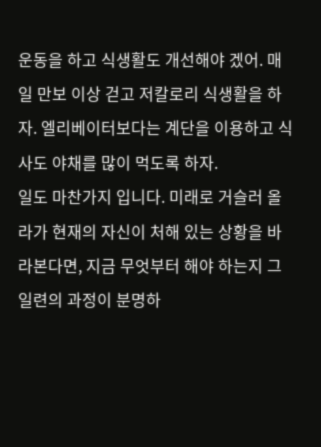운동을 하고 식생활도 개선해야 겠어. 매일 만보 이상 걷고 저칼로리 식생활을 하자. 엘리베이터보다는 계단을 이용하고 식사도 야채를 많이 먹도록 하자.
일도 마찬가지 입니다. 미래로 거슬러 올라가 현재의 자신이 처해 있는 상황을 바라본다면, 지금 무엇부터 해야 하는지 그 일련의 과정이 분명하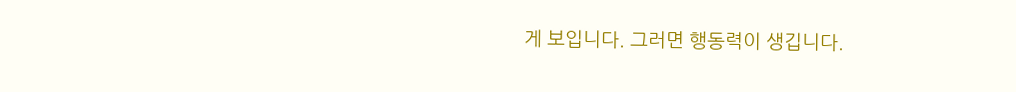게 보입니다. 그러면 행동력이 생깁니다.